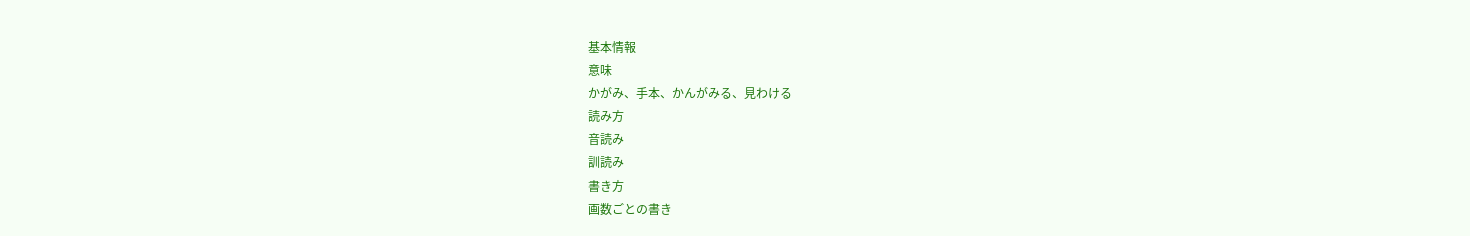基本情報
意味
かがみ、手本、かんがみる、見わける
読み方
音読み
訓読み
書き方
画数ごとの書き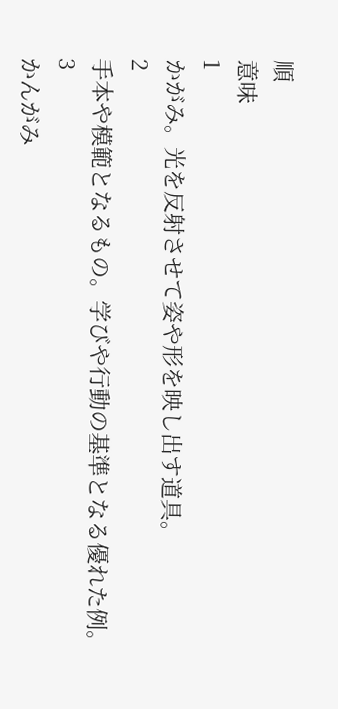順
意味
1
かがみ。光を反射させて姿や形を映し出す道具。
2
手本や模範となるもの。学びや行動の基準となる優れた例。
3
かんがみ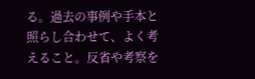る。過去の事例や手本と照らし合わせて、よく考えること。反省や考察を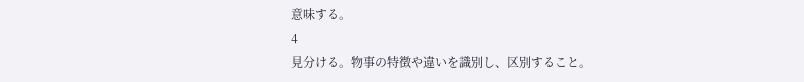意味する。
4
見分ける。物事の特徴や違いを識別し、区別すること。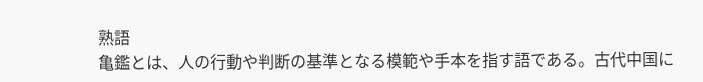熟語
亀鑑とは、人の行動や判断の基準となる模範や手本を指す語である。古代中国に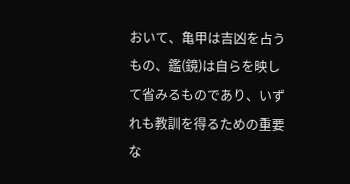おいて、亀甲は吉凶を占うもの、鑑(鏡)は自らを映して省みるものであり、いずれも教訓を得るための重要な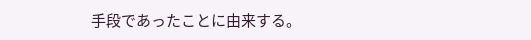手段であったことに由来する。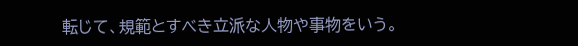転じて、規範とすべき立派な人物や事物をいう。